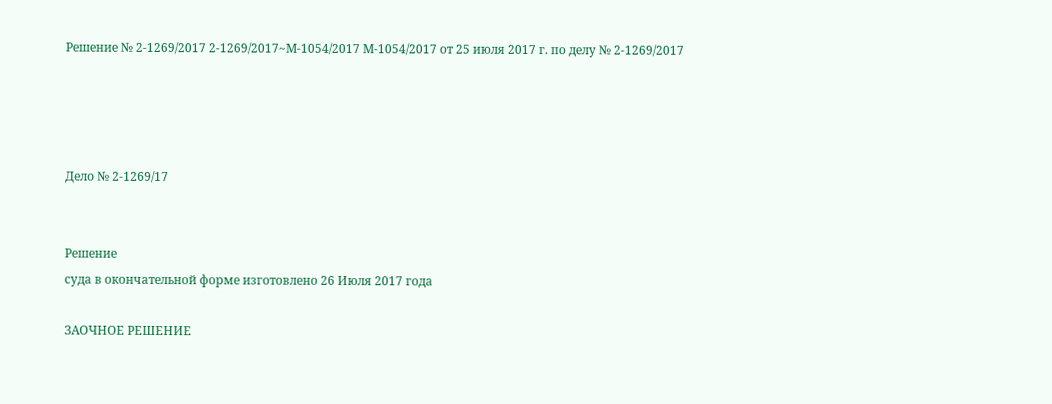Решение № 2-1269/2017 2-1269/2017~М-1054/2017 М-1054/2017 от 25 июля 2017 г. по делу № 2-1269/2017




Дело № 2-1269/17


Решение
суда в окончательной форме изготовлено 26 Июля 2017 года

ЗАОЧНОЕ РЕШЕНИЕ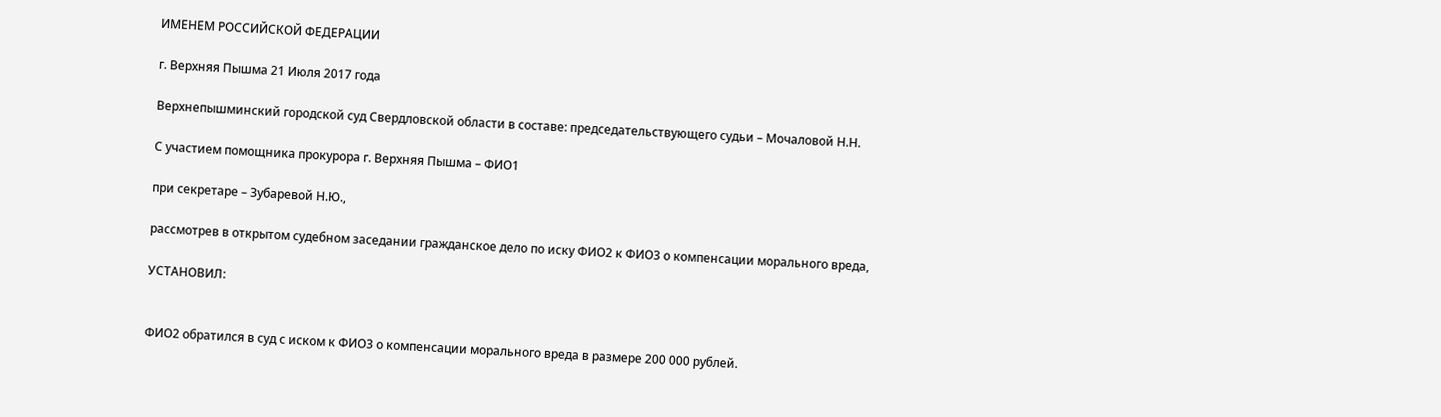ИМЕНЕМ РОССИЙСКОЙ ФЕДЕРАЦИИ

г. Верхняя Пышма 21 Июля 2017 года

Верхнепышминский городской суд Свердловской области в составе: председательствующего судьи – Мочаловой Н.Н.

С участием помощника прокурора г. Верхняя Пышма – ФИО1

при секретаре – Зубаревой Н.Ю.,

рассмотрев в открытом судебном заседании гражданское дело по иску ФИО2 к ФИО3 о компенсации морального вреда,

УСТАНОВИЛ:


ФИО2 обратился в суд с иском к ФИО3 о компенсации морального вреда в размере 200 000 рублей.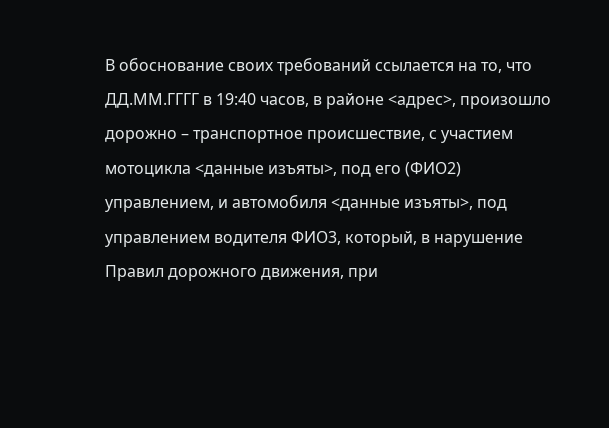В обоснование своих требований ссылается на то, что ДД.ММ.ГГГГ в 19:40 часов, в районе <адрес>, произошло дорожно – транспортное происшествие, с участием мотоцикла <данные изъяты>, под его (ФИО2) управлением, и автомобиля <данные изъяты>, под управлением водителя ФИО3, который, в нарушение Правил дорожного движения, при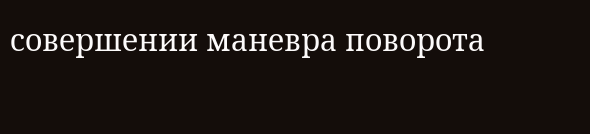совершении маневра поворота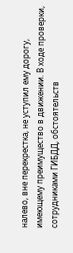налево, вне перекрестка, не уступил ему дорогу, имеющему преимущество в движении. В ходе проверки, сотрудниками ГИБДД, обстоятельств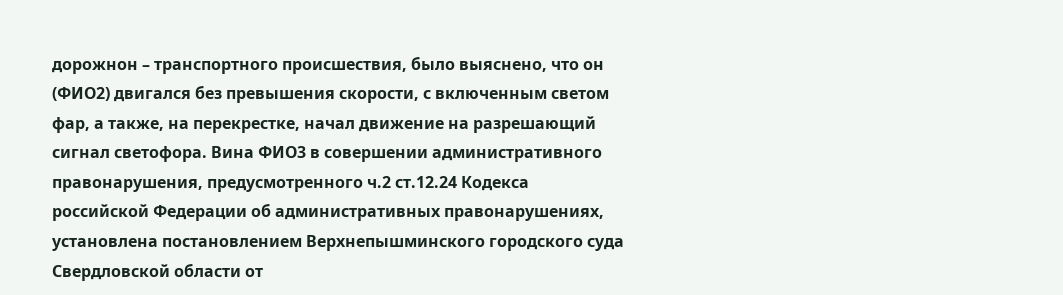дорожнон – транспортного происшествия, было выяснено, что он (ФИО2) двигался без превышения скорости, с включенным светом фар, а также, на перекрестке, начал движение на разрешающий сигнал светофора. Вина ФИО3 в совершении административного правонарушения, предусмотренного ч.2 ст.12.24 Кодекса российской Федерации об административных правонарушениях, установлена постановлением Верхнепышминского городского суда Свердловской области от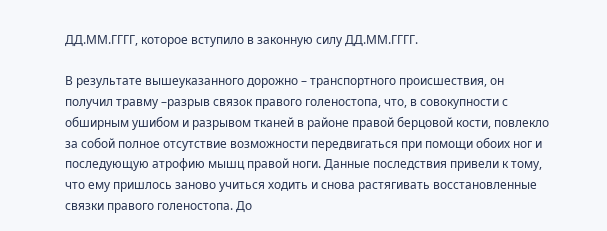ДД.ММ.ГГГГ, которое вступило в законную силу ДД.ММ.ГГГГ.

В результате вышеуказанного дорожно – транспортного происшествия, он получил травму –разрыв связок правого голеностопа, что, в совокупности с обширным ушибом и разрывом тканей в районе правой берцовой кости, повлекло за собой полное отсутствие возможности передвигаться при помощи обоих ног и последующую атрофию мышц правой ноги. Данные последствия привели к тому, что ему пришлось заново учиться ходить и снова растягивать восстановленные связки правого голеностопа. До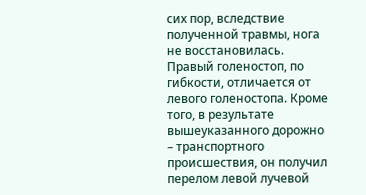сих пор, вследствие полученной травмы, нога не восстановилась. Правый голеностоп, по гибкости, отличается от левого голеностопа. Кроме того, в результате вышеуказанного дорожно – транспортного происшествия, он получил перелом левой лучевой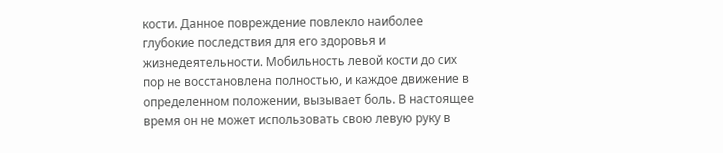кости. Данное повреждение повлекло наиболее глубокие последствия для его здоровья и жизнедеятельности. Мобильность левой кости до сих пор не восстановлена полностью, и каждое движение в определенном положении, вызывает боль. В настоящее время он не может использовать свою левую руку в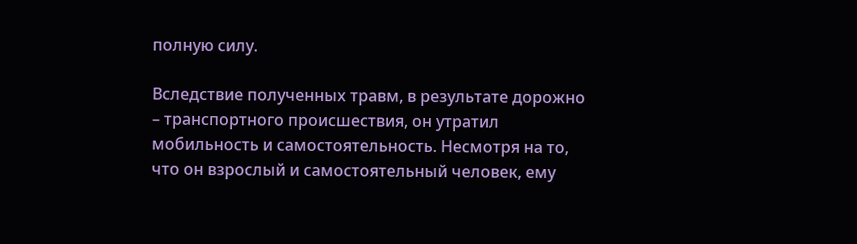полную силу.

Вследствие полученных травм, в результате дорожно – транспортного происшествия, он утратил мобильность и самостоятельность. Несмотря на то, что он взрослый и самостоятельный человек, ему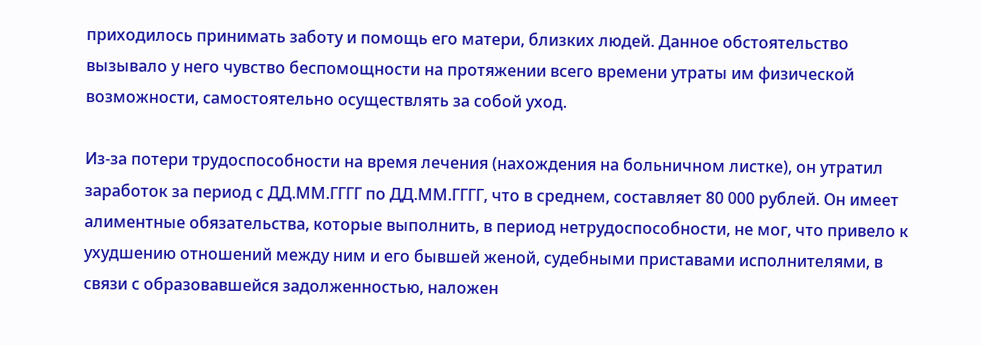приходилось принимать заботу и помощь его матери, близких людей. Данное обстоятельство вызывало у него чувство беспомощности на протяжении всего времени утраты им физической возможности, самостоятельно осуществлять за собой уход.

Из-за потери трудоспособности на время лечения (нахождения на больничном листке), он утратил заработок за период с ДД.ММ.ГГГГ по ДД.ММ.ГГГГ, что в среднем, составляет 80 000 рублей. Он имеет алиментные обязательства, которые выполнить, в период нетрудоспособности, не мог, что привело к ухудшению отношений между ним и его бывшей женой, судебными приставами исполнителями, в связи с образовавшейся задолженностью, наложен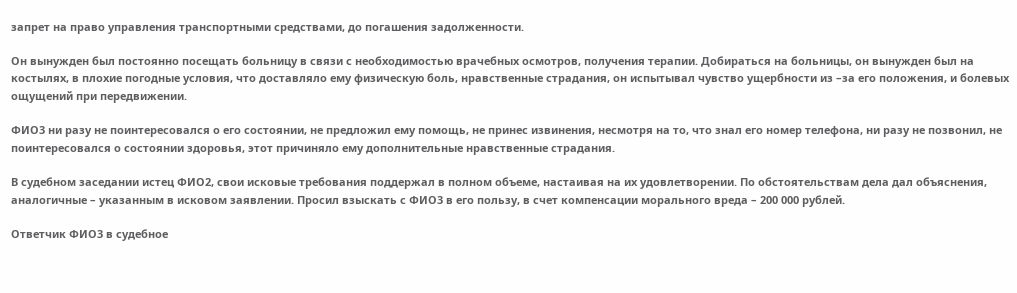запрет на право управления транспортными средствами, до погашения задолженности.

Он вынужден был постоянно посещать больницу в связи с необходимостью врачебных осмотров, получения терапии. Добираться на больницы, он вынужден был на костылях, в плохие погодные условия, что доставляло ему физическую боль, нравственные страдания, он испытывал чувство ущербности из –за его положения, и болевых ощущений при передвижении.

ФИО3 ни разу не поинтересовался о его состоянии, не предложил ему помощь, не принес извинения, несмотря на то, что знал его номер телефона, ни разу не позвонил, не поинтересовался о состоянии здоровья, этот причиняло ему дополнительные нравственные страдания.

В судебном заседании истец ФИО2, свои исковые требования поддержал в полном объеме, настаивая на их удовлетворении. По обстоятельствам дела дал объяснения, аналогичные – указанным в исковом заявлении. Просил взыскать с ФИО3 в его пользу, в счет компенсации морального вреда – 200 000 рублей.

Ответчик ФИО3 в судебное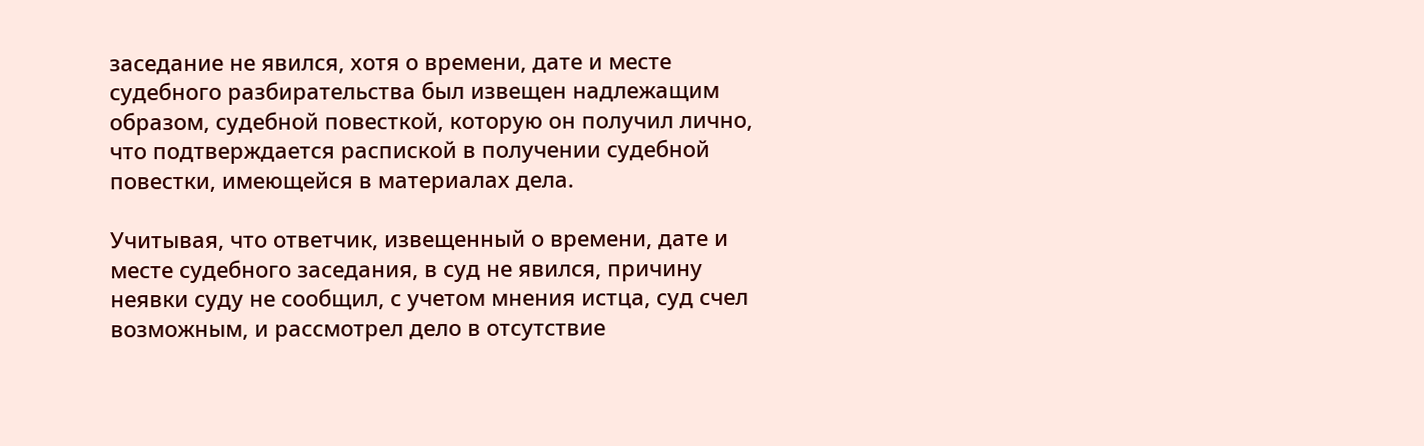заседание не явился, хотя о времени, дате и месте судебного разбирательства был извещен надлежащим образом, судебной повесткой, которую он получил лично, что подтверждается распиской в получении судебной повестки, имеющейся в материалах дела.

Учитывая, что ответчик, извещенный о времени, дате и месте судебного заседания, в суд не явился, причину неявки суду не сообщил, с учетом мнения истца, суд счел возможным, и рассмотрел дело в отсутствие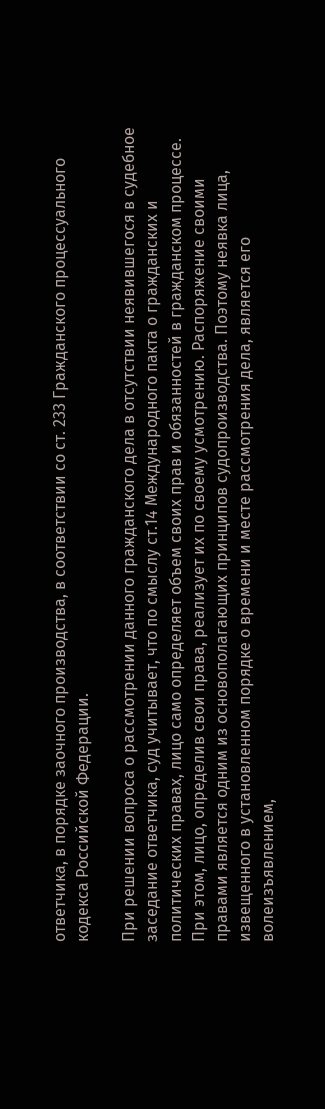ответчика, в порядке заочного производства, в соответствии со ст. 233 Гражданского процессуального кодекса Российской Федерации.

При решении вопроса о рассмотрении данного гражданского дела в отсутствии неявившегося в судебное заседание ответчика, суд учитывает, что по смыслу ст.14 Международного пакта о гражданских и политических правах, лицо само определяет объем своих прав и обязанностей в гражданском процессе. При этом, лицо, определив свои права, реализует их по своему усмотрению. Распоряжение своими правами является одним из основополагающих принципов судопроизводства. Поэтому неявка лица, извещенного в установленном порядке о времени и месте рассмотрения дела, является его волеизъявлением,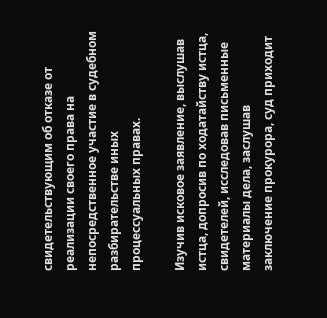свидетельствующим об отказе от реализации своего права на непосредственное участие в судебном разбирательстве иных процессуальных правах.

Изучив исковое заявление, выслушав истца, допросив по ходатайству истца, свидетелей, исследовав письменные материалы дела, заслушав заключение прокурора, суд приходит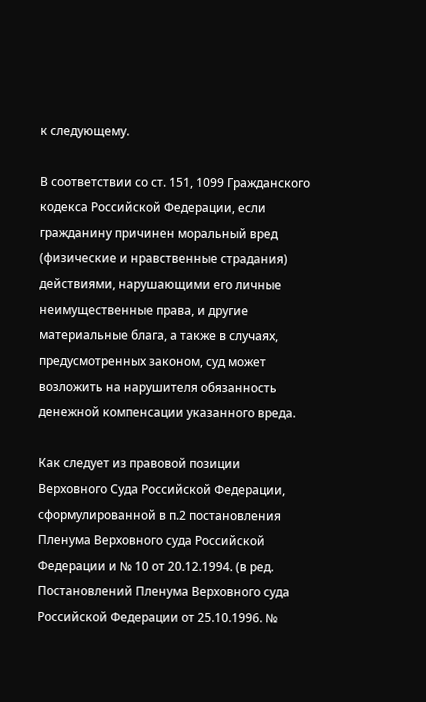к следующему.

В соответствии со ст. 151, 1099 Гражданского кодекса Российской Федерации, если гражданину причинен моральный вред (физические и нравственные страдания) действиями, нарушающими его личные неимущественные права, и другие материальные блага, а также в случаях, предусмотренных законом, суд может возложить на нарушителя обязанность денежной компенсации указанного вреда.

Как следует из правовой позиции Верховного Суда Российской Федерации, сформулированной в п.2 постановления Пленума Верховного суда Российской Федерации и № 10 от 20.12.1994. (в ред. Постановлений Пленума Верховного суда Российской Федерации от 25.10.1996. №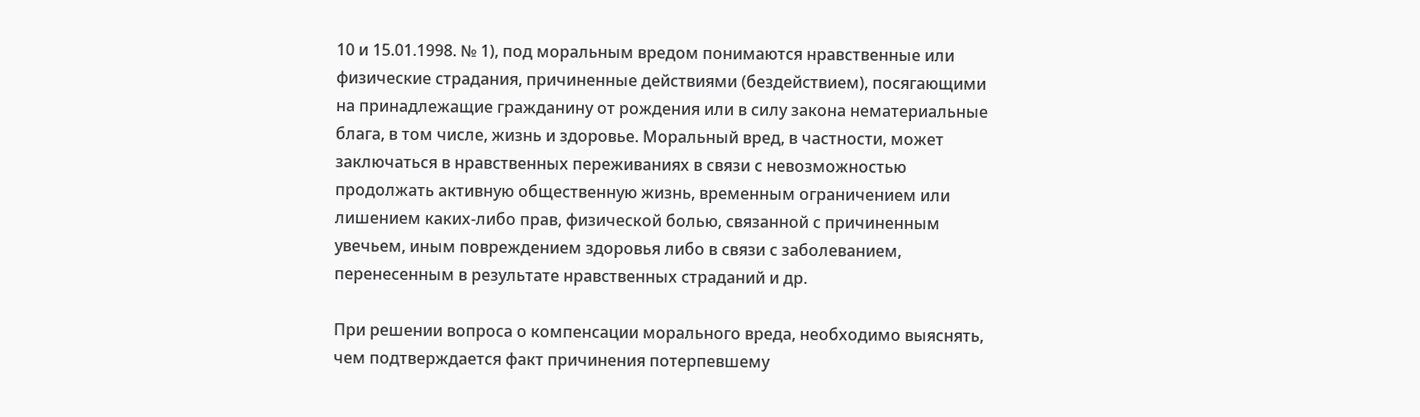10 и 15.01.1998. № 1), под моральным вредом понимаются нравственные или физические страдания, причиненные действиями (бездействием), посягающими на принадлежащие гражданину от рождения или в силу закона нематериальные блага, в том числе, жизнь и здоровье. Моральный вред, в частности, может заключаться в нравственных переживаниях в связи с невозможностью продолжать активную общественную жизнь, временным ограничением или лишением каких-либо прав, физической болью, связанной с причиненным увечьем, иным повреждением здоровья либо в связи с заболеванием, перенесенным в результате нравственных страданий и др.

При решении вопроса о компенсации морального вреда, необходимо выяснять, чем подтверждается факт причинения потерпевшему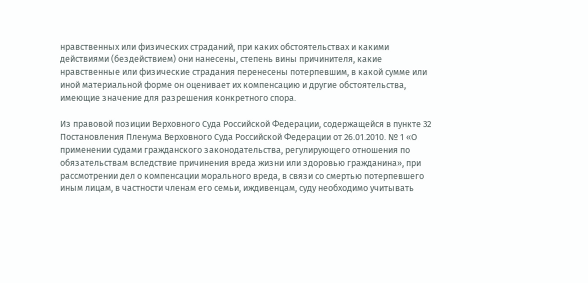нравственных или физических страданий, при каких обстоятельствах и какими действиями (бездействием) они нанесены, степень вины причинителя, какие нравственные или физические страдания перенесены потерпевшим, в какой сумме или иной материальной форме он оценивает их компенсацию и другие обстоятельства, имеющие значение для разрешения конкретного спора.

Из правовой позиции Верховного Суда Российской Федерации, содержащейся в пункте 32 Постановления Пленума Верховного Суда Российской Федерации от 26.01.2010. № 1 «О применении судами гражданского законодательства, регулирующего отношения по обязательствам вследствие причинения вреда жизни или здоровью гражданина», при рассмотрении дел о компенсации морального вреда, в связи со смертью потерпевшего иным лицам, в частности членам его семьи, иждивенцам, суду необходимо учитывать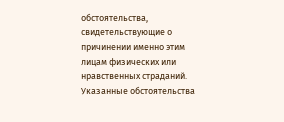обстоятельства, свидетельствующие о причинении именно этим лицам физических или нравственных страданий. Указанные обстоятельства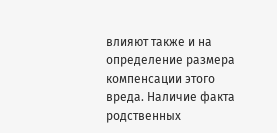влияют также и на определение размера компенсации этого вреда. Наличие факта родственных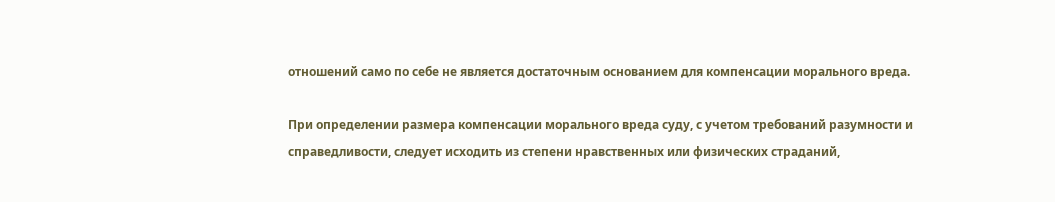отношений само по себе не является достаточным основанием для компенсации морального вреда.

При определении размера компенсации морального вреда суду, с учетом требований разумности и справедливости, следует исходить из степени нравственных или физических страданий,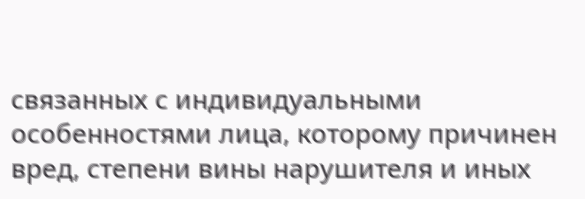связанных с индивидуальными особенностями лица, которому причинен вред, степени вины нарушителя и иных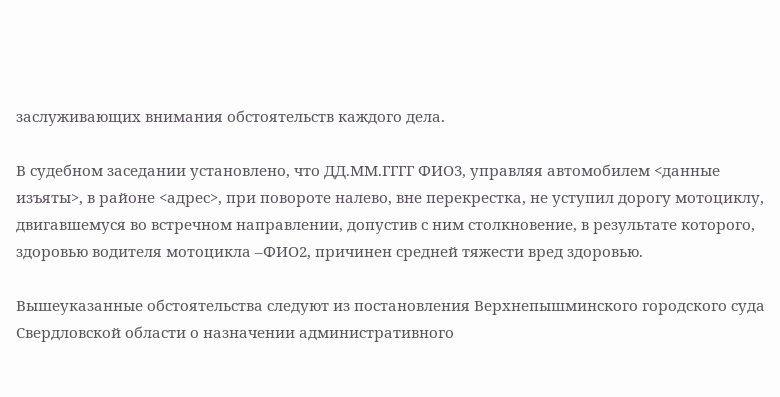заслуживающих внимания обстоятельств каждого дела.

В судебном заседании установлено, что ДД.ММ.ГГГГ ФИО3, управляя автомобилем <данные изъяты>, в районе <адрес>, при повороте налево, вне перекрестка, не уступил дорогу мотоциклу, двигавшемуся во встречном направлении, допустив с ним столкновение, в результате которого, здоровью водителя мотоцикла –ФИО2, причинен средней тяжести вред здоровью.

Вышеуказанные обстоятельства следуют из постановления Верхнепышминского городского суда Свердловской области о назначении административного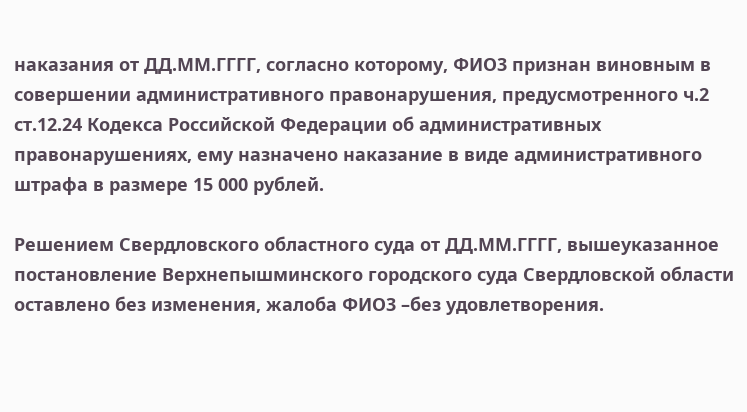наказания от ДД.ММ.ГГГГ, согласно которому, ФИО3 признан виновным в совершении административного правонарушения, предусмотренного ч.2 ст.12.24 Кодекса Российской Федерации об административных правонарушениях, ему назначено наказание в виде административного штрафа в размере 15 000 рублей.

Решением Свердловского областного суда от ДД.ММ.ГГГГ, вышеуказанное постановление Верхнепышминского городского суда Свердловской области оставлено без изменения, жалоба ФИО3 –без удовлетворения.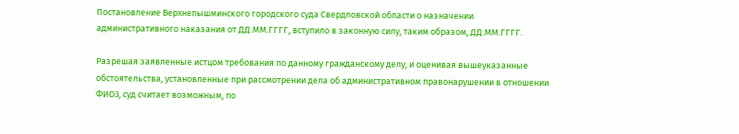Постановление Верхнепышминского городского суда Свердловской области о назначении административного наказания от ДД.ММ.ГГГГ, вступило в законную силу, таким образом, ДД.ММ.ГГГГ.

Разрешая заявленные истцом требования по данному гражданскому делу, и оценивая вышеуказанные обстоятельства, установленные при рассмотрении дела об административном правонарушении в отношении ФИО3, суд считает возможным, по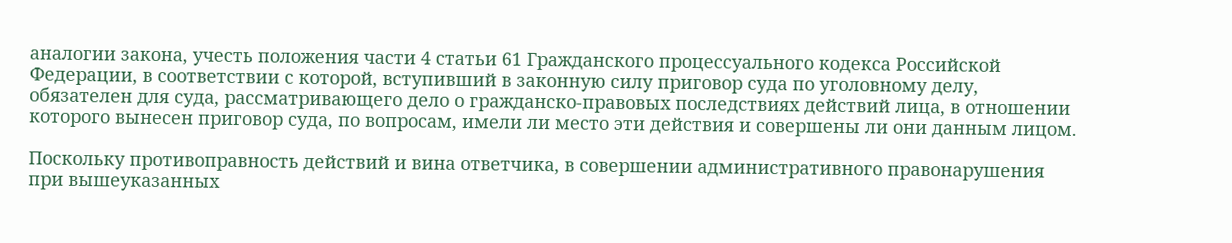аналогии закона, учесть положения части 4 статьи 61 Гражданского процессуального кодекса Российской Федерации, в соответствии с которой, вступивший в законную силу приговор суда по уголовному делу, обязателен для суда, рассматривающего дело о гражданско-правовых последствиях действий лица, в отношении которого вынесен приговор суда, по вопросам, имели ли место эти действия и совершены ли они данным лицом.

Поскольку противоправность действий и вина ответчика, в совершении административного правонарушения при вышеуказанных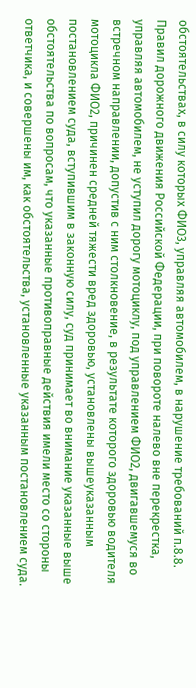обстоятельствах, в силу которых ФИО3, управляя автомобилем, в нарушение требований п.8.8. Правил дорожного движения Российской Федерации, при повороте налево вне перекрестка, управляя автомобилем, не уступил дорогу мотоциклу, под управлением ФИО2, двигавшемуся во встречном направлении, допустив с ним столкновение, в результате которого здоровью водителя мотоцикла ФИО2, причинен средней тяжести вред здоровью, установлены вышеуказанным постановлением суда, вступившим в законную силу, суд принимает во внимание указанные выше обстоятельства по вопросам, что указанные противоправные действия имели место со стороны ответчика, и совершены им, как обстоятельства, установленные указанным постановлением суда.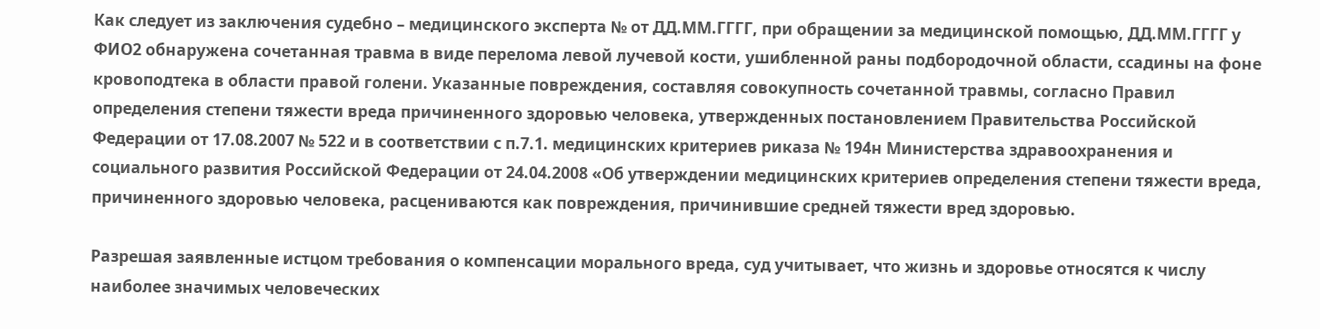Как следует из заключения судебно – медицинского эксперта № от ДД.ММ.ГГГГ, при обращении за медицинской помощью, ДД.ММ.ГГГГ у ФИО2 обнаружена сочетанная травма в виде перелома левой лучевой кости, ушибленной раны подбородочной области, ссадины на фоне кровоподтека в области правой голени. Указанные повреждения, составляя совокупность сочетанной травмы, согласно Правил определения степени тяжести вреда причиненного здоровью человека, утвержденных постановлением Правительства Российской Федерации от 17.08.2007 № 522 и в соответствии с п.7.1. медицинских критериев риказа № 194н Министерства здравоохранения и социального развития Российской Федерации от 24.04.2008 «Об утверждении медицинских критериев определения степени тяжести вреда, причиненного здоровью человека, расцениваются как повреждения, причинившие средней тяжести вред здоровью.

Разрешая заявленные истцом требования о компенсации морального вреда, суд учитывает, что жизнь и здоровье относятся к числу наиболее значимых человеческих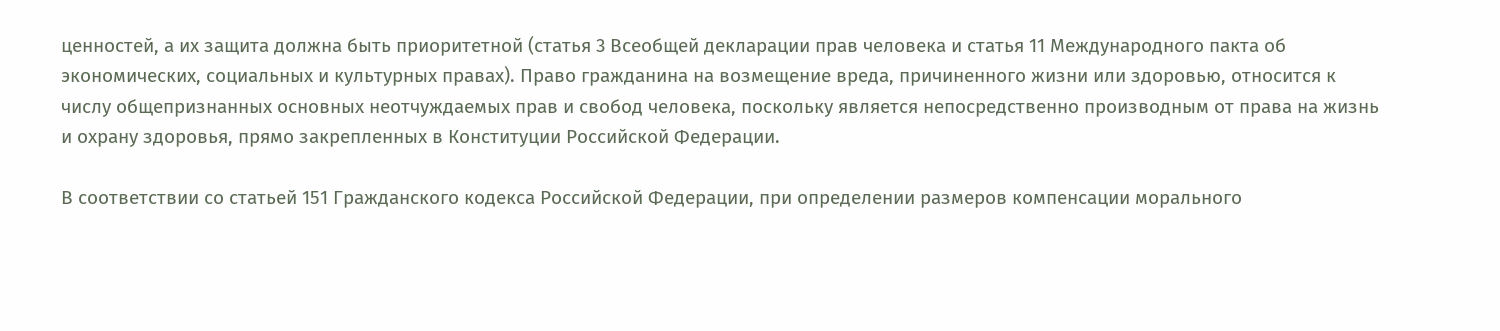ценностей, а их защита должна быть приоритетной (статья 3 Всеобщей декларации прав человека и статья 11 Международного пакта об экономических, социальных и культурных правах). Право гражданина на возмещение вреда, причиненного жизни или здоровью, относится к числу общепризнанных основных неотчуждаемых прав и свобод человека, поскольку является непосредственно производным от права на жизнь и охрану здоровья, прямо закрепленных в Конституции Российской Федерации.

В соответствии со статьей 151 Гражданского кодекса Российской Федерации, при определении размеров компенсации морального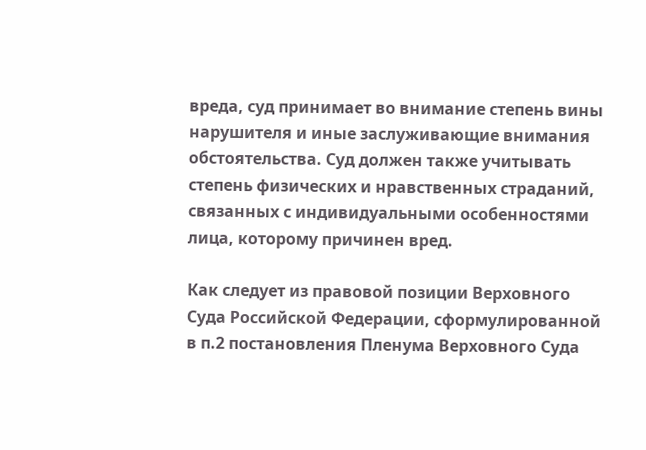вреда, суд принимает во внимание степень вины нарушителя и иные заслуживающие внимания обстоятельства. Суд должен также учитывать степень физических и нравственных страданий, связанных с индивидуальными особенностями лица, которому причинен вред.

Как следует из правовой позиции Верховного Суда Российской Федерации, сформулированной в п.2 постановления Пленума Верховного Суда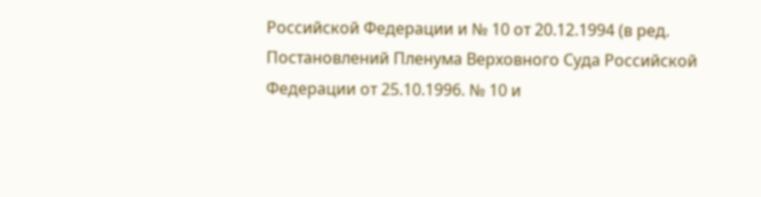Российской Федерации и № 10 от 20.12.1994 (в ред. Постановлений Пленума Верховного Суда Российской Федерации от 25.10.1996. № 10 и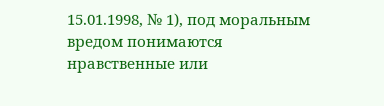15.01.1998, № 1), под моральным вредом понимаются нравственные или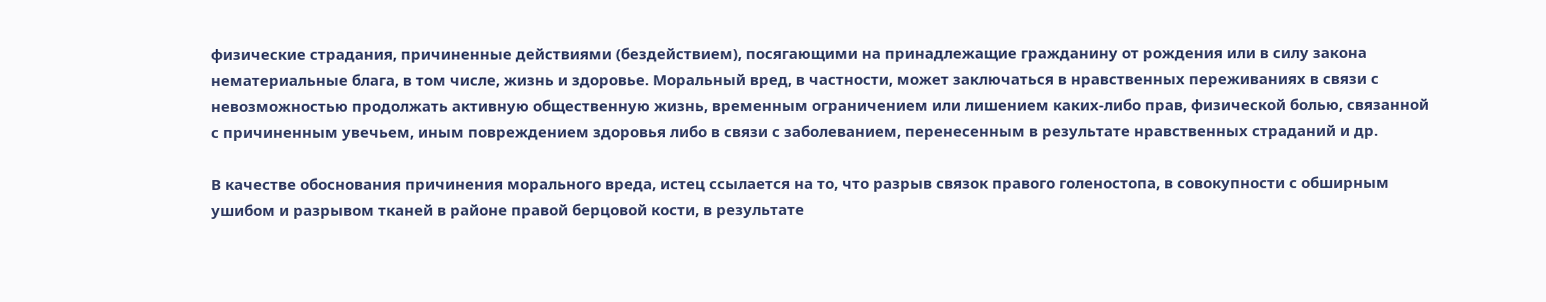физические страдания, причиненные действиями (бездействием), посягающими на принадлежащие гражданину от рождения или в силу закона нематериальные блага, в том числе, жизнь и здоровье. Моральный вред, в частности, может заключаться в нравственных переживаниях в связи с невозможностью продолжать активную общественную жизнь, временным ограничением или лишением каких-либо прав, физической болью, связанной с причиненным увечьем, иным повреждением здоровья либо в связи с заболеванием, перенесенным в результате нравственных страданий и др.

В качестве обоснования причинения морального вреда, истец ссылается на то, что разрыв связок правого голеностопа, в совокупности с обширным ушибом и разрывом тканей в районе правой берцовой кости, в результате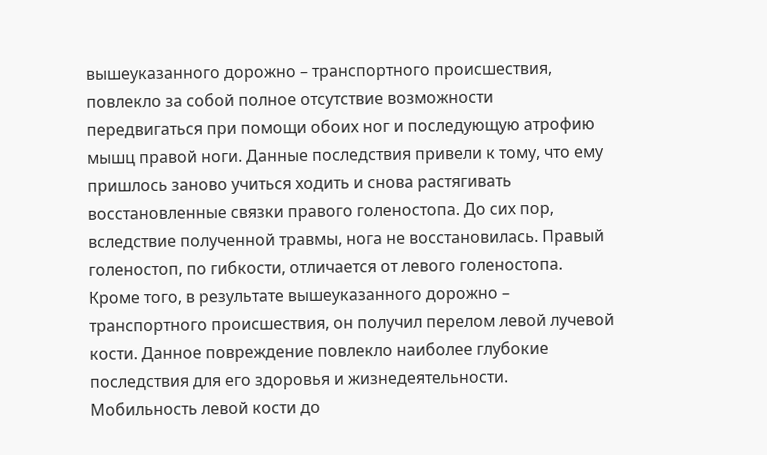вышеуказанного дорожно – транспортного происшествия, повлекло за собой полное отсутствие возможности передвигаться при помощи обоих ног и последующую атрофию мышц правой ноги. Данные последствия привели к тому, что ему пришлось заново учиться ходить и снова растягивать восстановленные связки правого голеностопа. До сих пор, вследствие полученной травмы, нога не восстановилась. Правый голеностоп, по гибкости, отличается от левого голеностопа. Кроме того, в результате вышеуказанного дорожно – транспортного происшествия, он получил перелом левой лучевой кости. Данное повреждение повлекло наиболее глубокие последствия для его здоровья и жизнедеятельности. Мобильность левой кости до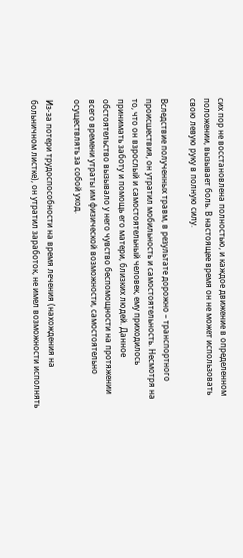сих пор не восстановлена полностью, и каждое движение в определенном положении, вызывает боль. В настоящее время он не может использовать свою левую руку в полную силу.

Вследствие полученных травм, в результате дорожно – транспортного происшествия, он утратил мобильность и самостоятельность. Несмотря на то, что он взрослый и самостоятельный человек, ему приходилось принимать заботу и помощь его матери, близких людей. Данное обстоятельство вызывало у него чувство беспомощности на протяжении всего времени утраты им физической возможности, самостоятельно осуществлять за собой уход.

Из-за потери трудоспособности на время лечения (нахождения на больничном листке), он утратил заработок, не имел возможности исполнять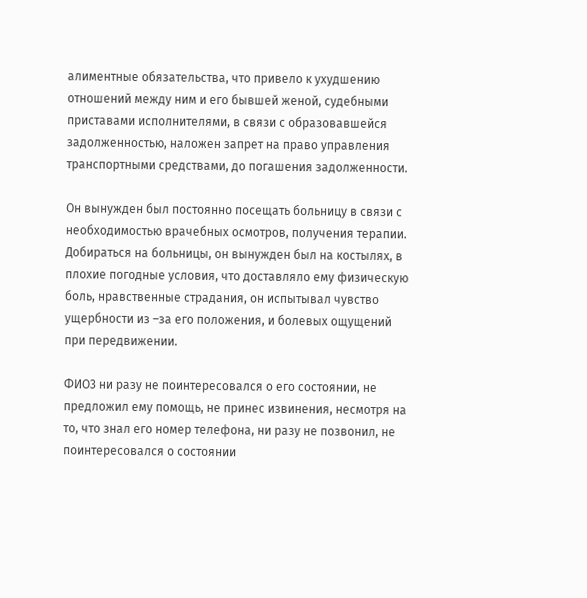алиментные обязательства, что привело к ухудшению отношений между ним и его бывшей женой, судебными приставами исполнителями, в связи с образовавшейся задолженностью, наложен запрет на право управления транспортными средствами, до погашения задолженности.

Он вынужден был постоянно посещать больницу в связи с необходимостью врачебных осмотров, получения терапии. Добираться на больницы, он вынужден был на костылях, в плохие погодные условия, что доставляло ему физическую боль, нравственные страдания, он испытывал чувство ущербности из –за его положения, и болевых ощущений при передвижении.

ФИО3 ни разу не поинтересовался о его состоянии, не предложил ему помощь, не принес извинения, несмотря на то, что знал его номер телефона, ни разу не позвонил, не поинтересовался о состоянии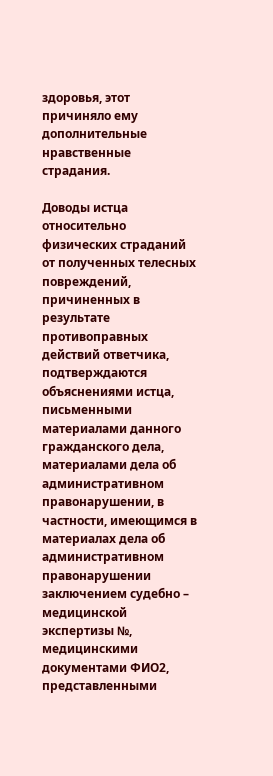здоровья, этот причиняло ему дополнительные нравственные страдания.

Доводы истца относительно физических страданий от полученных телесных повреждений, причиненных в результате противоправных действий ответчика, подтверждаются объяснениями истца, письменными материалами данного гражданского дела, материалами дела об административном правонарушении, в частности, имеющимся в материалах дела об административном правонарушении заключением судебно – медицинской экспертизы №, медицинскими документами ФИО2, представленными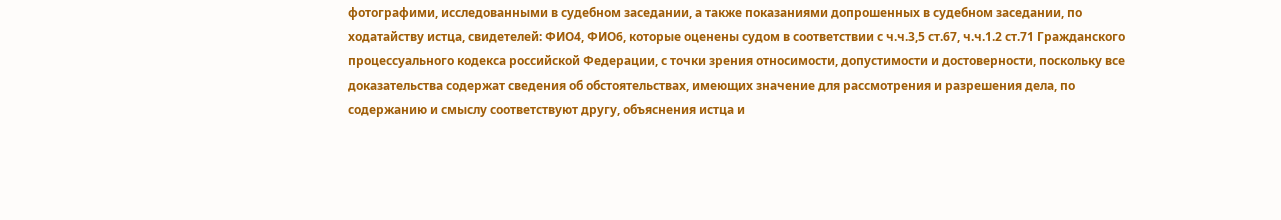фотографими, исследованными в судебном заседании, а также показаниями допрошенных в судебном заседании, по ходатайству истца, свидетелей: ФИО4, ФИО6, которые оценены судом в соответствии с ч.ч.3,5 ст.67, ч.ч.1.2 ст.71 Гражданского процессуального кодекса российской Федерации, с точки зрения относимости, допустимости и достоверности, поскольку все доказательства содержат сведения об обстоятельствах, имеющих значение для рассмотрения и разрешения дела, по содержанию и смыслу соответствуют другу, объяснения истца и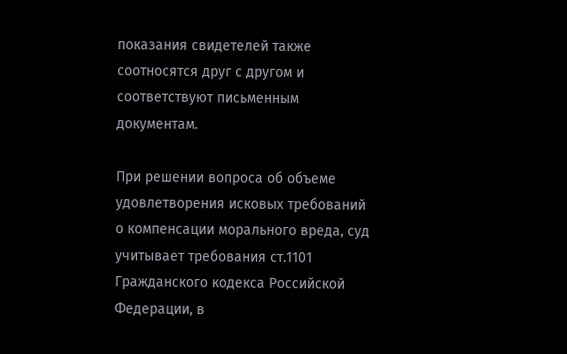показания свидетелей также соотносятся друг с другом и соответствуют письменным документам.

При решении вопроса об объеме удовлетворения исковых требований о компенсации морального вреда, суд учитывает требования ст.1101 Гражданского кодекса Российской Федерации, в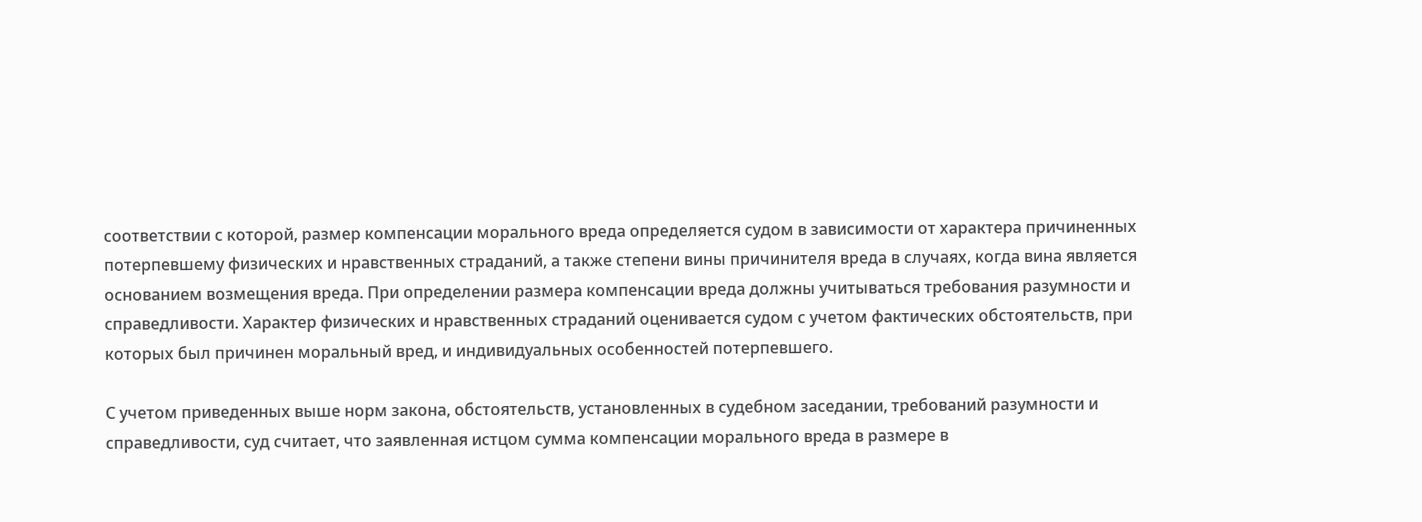соответствии с которой, размер компенсации морального вреда определяется судом в зависимости от характера причиненных потерпевшему физических и нравственных страданий, а также степени вины причинителя вреда в случаях, когда вина является основанием возмещения вреда. При определении размера компенсации вреда должны учитываться требования разумности и справедливости. Характер физических и нравственных страданий оценивается судом с учетом фактических обстоятельств, при которых был причинен моральный вред, и индивидуальных особенностей потерпевшего.

С учетом приведенных выше норм закона, обстоятельств, установленных в судебном заседании, требований разумности и справедливости, суд считает, что заявленная истцом сумма компенсации морального вреда в размере в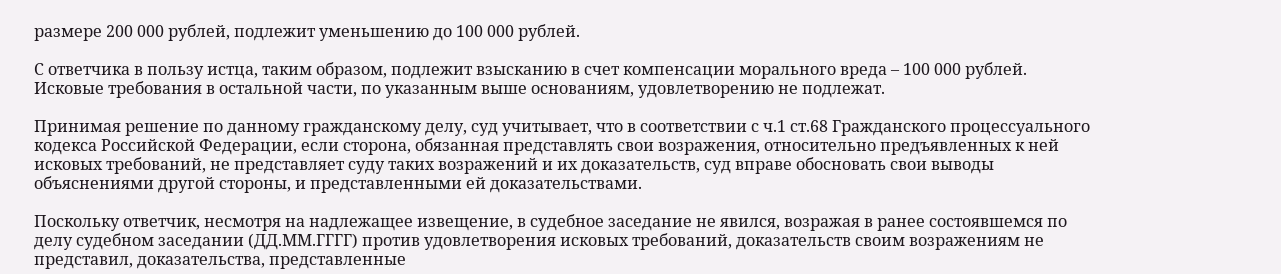размере 200 000 рублей, подлежит уменьшению до 100 000 рублей.

С ответчика в пользу истца, таким образом, подлежит взысканию в счет компенсации морального вреда – 100 000 рублей. Исковые требования в остальной части, по указанным выше основаниям, удовлетворению не подлежат.

Принимая решение по данному гражданскому делу, суд учитывает, что в соответствии с ч.1 ст.68 Гражданского процессуального кодекса Российской Федерации, если сторона, обязанная представлять свои возражения, относительно предъявленных к ней исковых требований, не представляет суду таких возражений и их доказательств, суд вправе обосновать свои выводы объяснениями другой стороны, и представленными ей доказательствами.

Поскольку ответчик, несмотря на надлежащее извещение, в судебное заседание не явился, возражая в ранее состоявшемся по делу судебном заседании (ДД.ММ.ГГГГ) против удовлетворения исковых требований, доказательств своим возражениям не представил, доказательства, представленные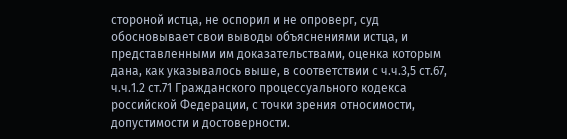стороной истца, не оспорил и не опроверг, суд обосновывает свои выводы объяснениями истца, и представленными им доказательствами, оценка которым дана, как указывалось выше, в соответствии с ч.ч.3,5 ст.67, ч.ч.1.2 ст.71 Гражданского процессуального кодекса российской Федерации, с точки зрения относимости, допустимости и достоверности.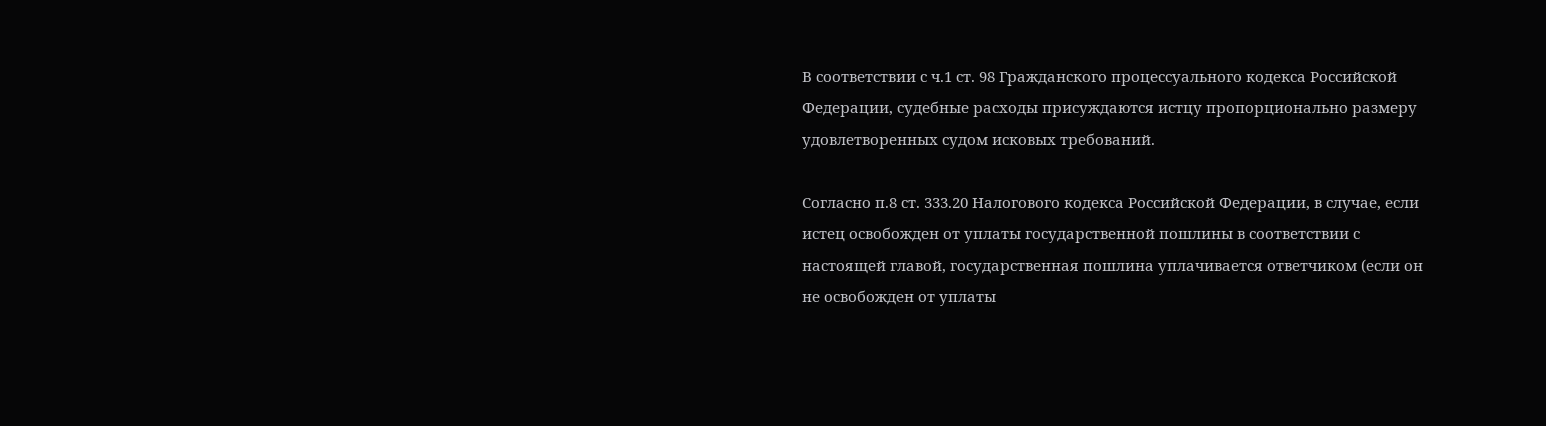В соответствии с ч.1 ст. 98 Гражданского процессуального кодекса Российской Федерации, судебные расходы присуждаются истцу пропорционально размеру удовлетворенных судом исковых требований.

Согласно п.8 ст. 333.20 Налогового кодекса Российской Федерации, в случае, если истец освобожден от уплаты государственной пошлины в соответствии с настоящей главой, государственная пошлина уплачивается ответчиком (если он не освобожден от уплаты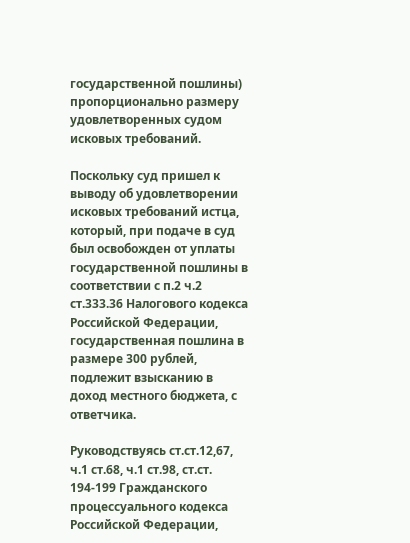государственной пошлины) пропорционально размеру удовлетворенных судом исковых требований.

Поскольку суд пришел к выводу об удовлетворении исковых требований истца, который, при подаче в суд был освобожден от уплаты государственной пошлины в соответствии с п.2 ч.2 ст.333.36 Налогового кодекса Российской Федерации, государственная пошлина в размере 300 рублей, подлежит взысканию в доход местного бюджета, с ответчика.

Руководствуясь ст.ст.12,67, ч.1 ст.68, ч.1 ст.98, ст.ст. 194-199 Гражданского процессуального кодекса Российской Федерации,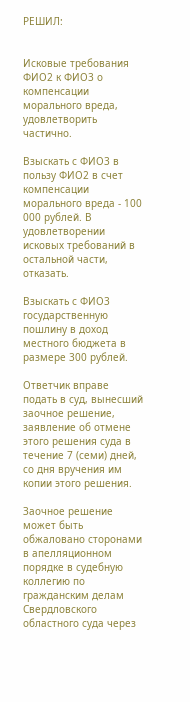РЕШИЛ:


Исковые требования ФИО2 к ФИО3 о компенсации морального вреда, удовлетворить частично.

Взыскать с ФИО3 в пользу ФИО2 в счет компенсации морального вреда - 100 000 рублей. В удовлетворении исковых требований в остальной части, отказать.

Взыскать с ФИО3 государственную пошлину в доход местного бюджета в размере 300 рублей.

Ответчик вправе подать в суд, вынесший заочное решение, заявление об отмене этого решения суда в течение 7 (семи) дней, со дня вручения им копии этого решения.

Заочное решение может быть обжаловано сторонами в апелляционном порядке в судебную коллегию по гражданским делам Свердловского областного суда через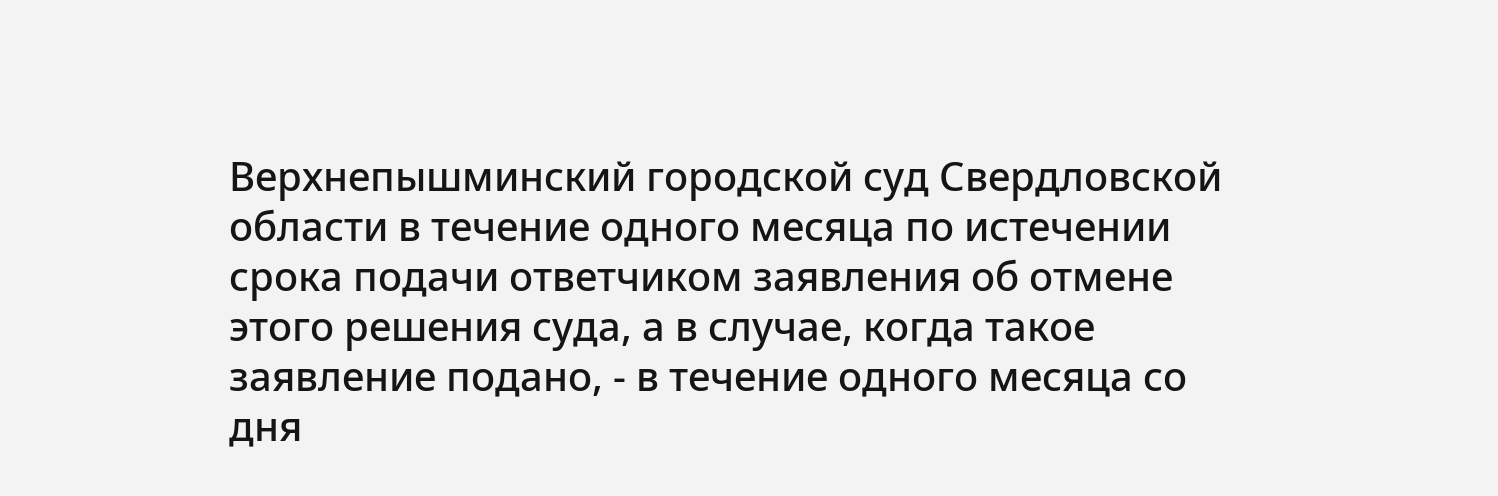Верхнепышминский городской суд Свердловской области в течение одного месяца по истечении срока подачи ответчиком заявления об отмене этого решения суда, а в случае, когда такое заявление подано, - в течение одного месяца со дня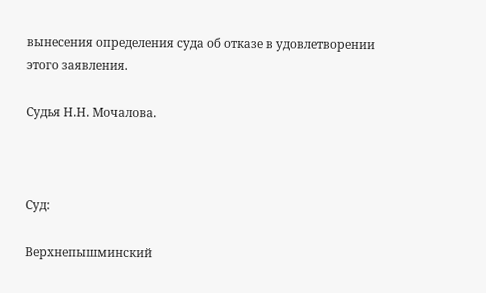вынесения определения суда об отказе в удовлетворении этого заявления.

Судья Н.Н. Мочалова.



Суд:

Верхнепышминский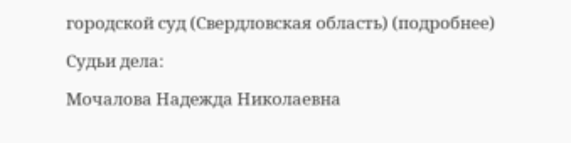городской суд (Свердловская область) (подробнее)

Судьи дела:

Мочалова Надежда Николаевна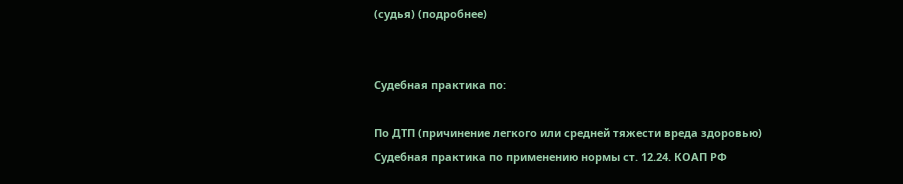(судья) (подробнее)


Судебная практика по:

По ДТП (причинение легкого или средней тяжести вреда здоровью)
Судебная практика по применению нормы ст. 12.24. КОАП РФ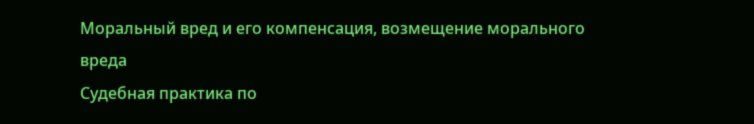Моральный вред и его компенсация, возмещение морального вреда
Судебная практика по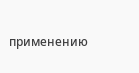применению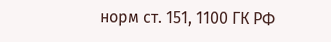норм ст. 151, 1100 ГК РФ